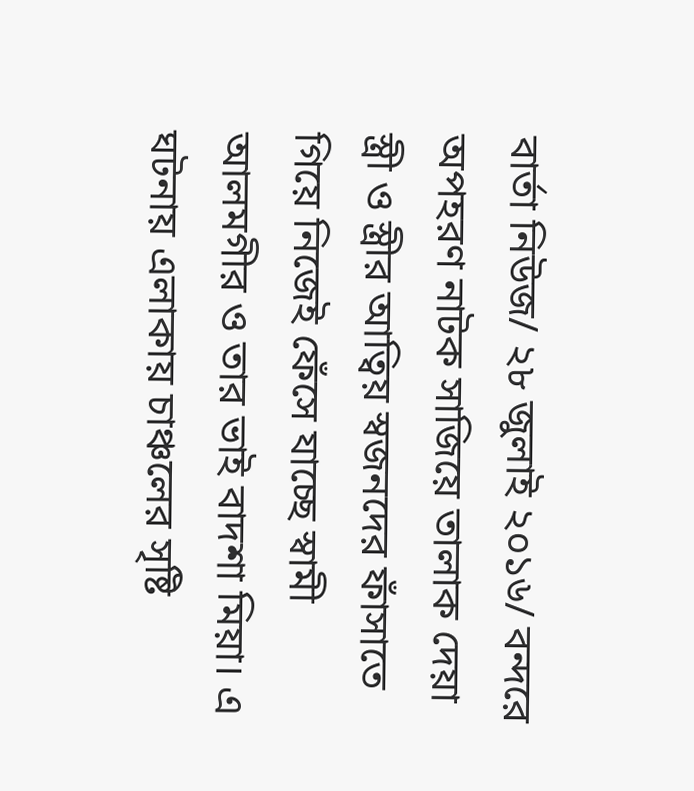বার্তা নিউজ/ ২৮ জুলাই ২০১৬/ বন্দরে অপহরণ নাটক সাজিয়ে তালাক দেয়া স্ত্রী ও স্ত্রীর আত্বিয় স্বজনদের ফাঁসাতে গিয়ে নিজেই ফেঁসে যাচ্ছে স্বামী আলমগীর ও তার ভাই বাদশা মিয়া। এ ঘটনায় এলাকায় চাঞ্চলের সৃষ্টি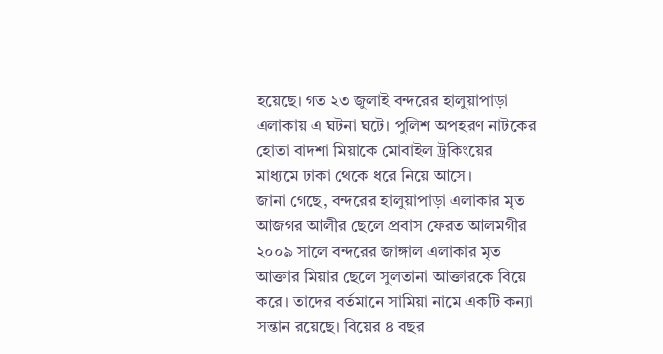হয়েছে। গত ২৩ জুলাই বন্দরের হালুয়াপাড়া এলাকায় এ ঘটনা ঘটে। পুলিশ অপহরণ নাটকের হোতা বাদশা মিয়াকে মোবাইল ট্রকিংয়ের মাধ্যমে ঢাকা থেকে ধরে নিয়ে আসে।
জানা গেছে, বন্দরের হালুয়াপাড়া এলাকার মৃত আজগর আলীর ছেলে প্রবাস ফেরত আলমগীর ২০০৯ সালে বন্দরের জাঙ্গাল এলাকার মৃত আক্তার মিয়ার ছেলে সুলতানা আক্তারকে বিয়ে করে। তাদের বর্তমানে সামিয়া নামে একটি কন্যা সন্তান রয়েছে। বিয়ের ৪ বছর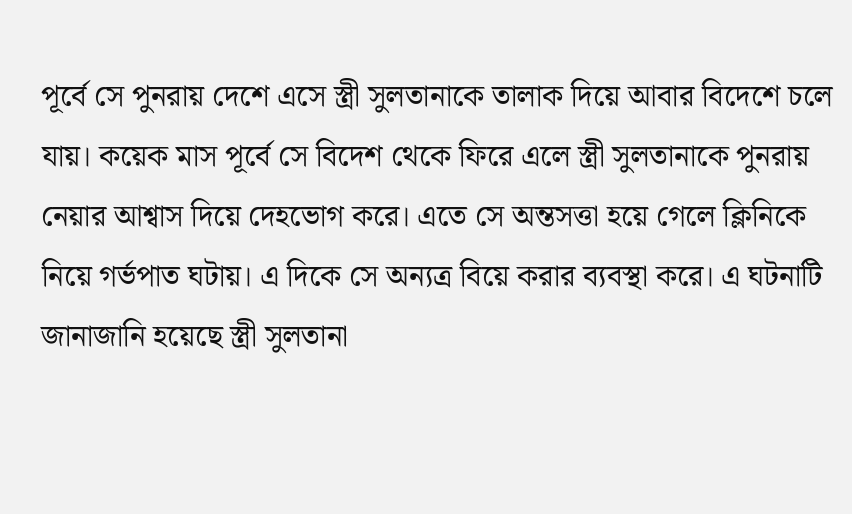পূর্বে সে পুনরায় দেশে এসে স্ত্রী সুলতানাকে তালাক দিয়ে আবার বিদেশে চলে যায়। কয়েক মাস পূর্বে সে বিদেশ থেকে ফিরে এলে স্ত্রী সুলতানাকে পুনরায় নেয়ার আশ্বাস দিয়ে দেহভোগ করে। এতে সে অন্তসত্তা হয়ে গেলে ক্লিনিকে নিয়ে গর্ভপাত ঘটায়। এ দিকে সে অন্যত্র বিয়ে করার ব্যবস্থা করে। এ ঘটনাটি জানাজানি হয়েছে স্ত্রী সুলতানা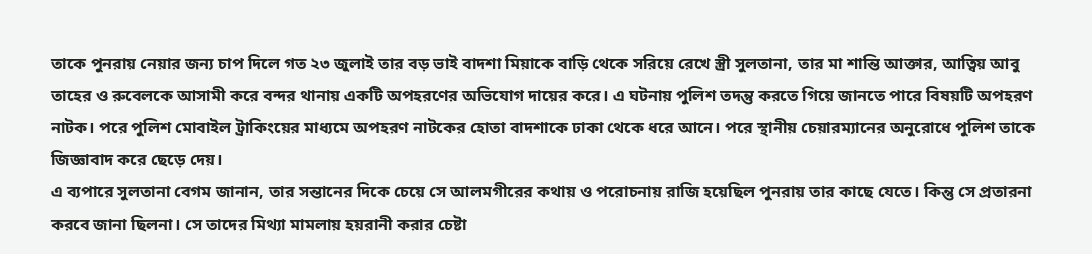তাকে পুনরায় নেয়ার জন্য চাপ দিলে গত ২৩ জুলাই তার বড় ভাই বাদশা মিয়াকে বাড়ি থেকে সরিয়ে রেখে স্ত্রী সুলতানা, তার মা শান্তি আক্তার, আত্বিয় আবু তাহের ও রুবেলকে আসামী করে বন্দর থানায় একটি অপহরণের অভিযোগ দায়ের করে। এ ঘটনায় পুলিশ তদন্তু করতে গিয়ে জানতে পারে বিষয়টি অপহরণ নাটক। পরে পুলিশ মোবাইল ট্রাকিংয়ের মাধ্যমে অপহরণ নাটকের হোতা বাদশাকে ঢাকা থেকে ধরে আনে। পরে স্থানীয় চেয়ারম্যানের অনুরোধে পুলিশ তাকে জিজ্ঞাবাদ করে ছেড়ে দেয়।
এ ব্যপারে সুলতানা বেগম জানান, তার সন্তানের দিকে চেয়ে সে আলমগীরের কথায় ও পরোচনায় রাজি হয়েছিল পুনরায় তার কাছে যেতে। কিন্তু সে প্রতারনা করবে জানা ছিলনা। সে তাদের মিথ্যা মামলায় হয়রানী করার চেষ্টা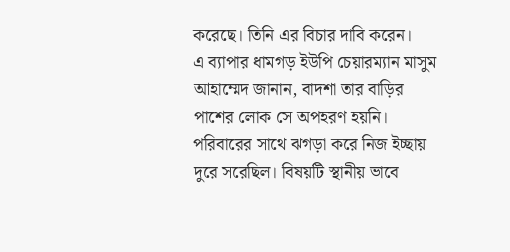করেছে। তিনি এর বিচার দাবি করেন।
এ ব্যাপার ধামগড় ইউপি চেয়ারম্যান মাসুম আহাম্মেদ জানান, বাদশা তার বাড়ির পাশের লোক সে অপহরণ হয়নি। পরিবারের সাথে ঝগড়া করে নিজ ইচ্ছায় দুরে সরেছিল। বিষয়টি স্থানীয় ভাবে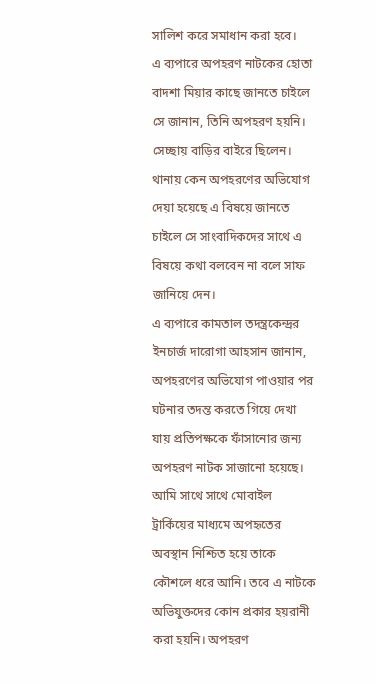সালিশ করে সমাধান করা হবে।
এ ব্যপারে অপহরণ নাটকের হোতা বাদশা মিয়ার কাছে জানতে চাইলে সে জানান, তিনি অপহরণ হয়নি। সেচ্ছায় বাড়ির বাইরে ছিলেন। থানায় কেন অপহরণের অভিযোগ দেয়া হয়েছে এ বিষয়ে জানতে চাইলে সে সাংবাদিকদের সাথে এ বিষয়ে কথা বলবেন না বলে সাফ জানিয়ে দেন।
এ ব্যপারে কামতাল তদন্ত্রকেন্দ্রর ইনচার্জ দারোগা আহসান জানান, অপহরণের অভিযোগ পাওয়ার পর ঘটনার তদন্ত করতে গিয়ে দেখা যায় প্রতিপক্ষকে ফাঁসানোর জন্য অপহরণ নাটক সাজানো হয়েছে। আমি সাথে সাথে মোবাইল ট্রার্কিয়ের মাধ্যমে অপহৃতের অবস্থান নিশ্চিত হয়ে তাকে কৌশলে ধরে আনি। তবে এ নাটকে অভিযুক্তদের কোন প্রকার হয়রানী করা হয়নি। অপহরণ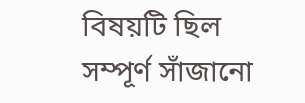বিষয়টি ছিল সম্পূর্ণ সাঁজানো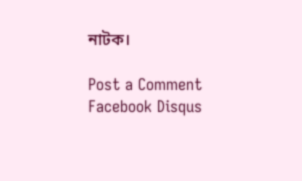নাটক।

Post a Comment
Facebook Disqus